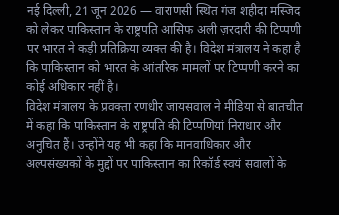नई दिल्ली, 21 जून 2026 — वाराणसी स्थित गंज शहीदा मस्जिद को लेकर पाकिस्तान के राष्ट्रपति आसिफ अली ज़रदारी की टिप्पणी पर भारत ने कड़ी प्रतिक्रिया व्यक्त की है। विदेश मंत्रालय ने कहा है कि पाकिस्तान को भारत के आंतरिक मामलों पर टिप्पणी करने का कोई अधिकार नहीं है।
विदेश मंत्रालय के प्रवक्ता रणधीर जायसवाल ने मीडिया से बातचीत में कहा कि पाकिस्तान के राष्ट्रपति की टिप्पणियां निराधार और अनुचित हैं। उन्होंने यह भी कहा कि मानवाधिकार और अल्पसंख्यकों के मुद्दों पर पाकिस्तान का रिकॉर्ड स्वयं सवालों के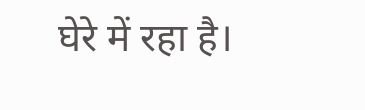घेरे में रहा है।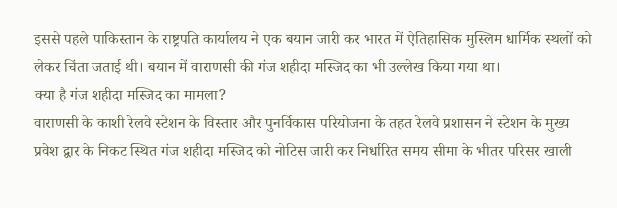इससे पहले पाकिस्तान के राष्ट्रपति कार्यालय ने एक बयान जारी कर भारत में ऐतिहासिक मुस्लिम धार्मिक स्थलों को लेकर चिंता जताई थी। बयान में वाराणसी की गंज शहीदा मस्जिद का भी उल्लेख किया गया था।
क्या है गंज शहीदा मस्जिद का मामला?
वाराणसी के काशी रेलवे स्टेशन के विस्तार और पुनर्विकास परियोजना के तहत रेलवे प्रशासन ने स्टेशन के मुख्य प्रवेश द्वार के निकट स्थित गंज शहीदा मस्जिद को नोटिस जारी कर निर्धारित समय सीमा के भीतर परिसर खाली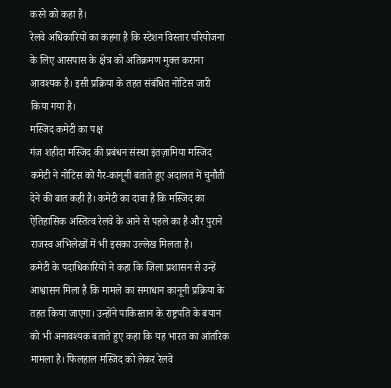करने को कहा है।
रेलवे अधिकारियों का कहना है कि स्टेशन विस्तार परियोजना के लिए आसपास के क्षेत्र को अतिक्रमण मुक्त कराना आवश्यक है। इसी प्रक्रिया के तहत संबंधित नोटिस जारी किया गया है।
मस्जिद कमेटी का पक्ष
गंज शहीदा मस्जिद की प्रबंधन संस्था इंतज़ामिया मस्जिद कमेटी ने नोटिस को गैर-कानूनी बताते हुए अदालत में चुनौती देने की बात कही है। कमेटी का दावा है कि मस्जिद का ऐतिहासिक अस्तित्व रेलवे के आने से पहले का है और पुराने राजस्व अभिलेखों में भी इसका उल्लेख मिलता है।
कमेटी के पदाधिकारियों ने कहा कि जिला प्रशासन से उन्हें आश्वासन मिला है कि मामले का समाधान कानूनी प्रक्रिया के तहत किया जाएगा। उन्होंने पाकिस्तान के राष्ट्रपति के बयान को भी अनावश्यक बताते हुए कहा कि यह भारत का आंतरिक मामला है। फिलहाल मस्जिद को लेकर रेलवे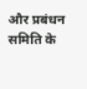और प्रबंधन समिति के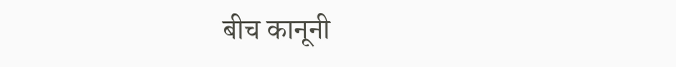बीच कानूनी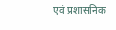एवं प्रशासनिक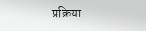प्रक्रिया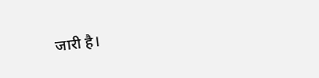जारी है।